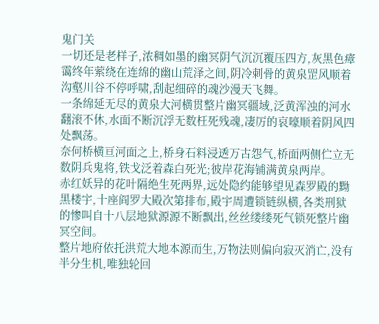鬼门关
一切还是老样子,浓稠如墨的幽冥阴气沉沉覆压四方,灰黑色瘴霭终年萦绕在连绵的幽山荒泽之间,阴冷刺骨的黄泉罡风顺着沟壑川谷不停呼啸,刮起细碎的魂沙漫天飞舞。
一条绵延无尽的黄泉大河横贯整片幽冥疆域,泛黄浑浊的河水翻滚不休,水面不断沉浮无数枉死残魂,凄厉的哀嚎顺着阴风四处飘荡。
奈何桥横亘河面之上,桥身石料浸透万古怨气,桥面两侧伫立无数阴兵鬼将,铁戈泛着森白死光;彼岸花海铺满黄泉两岸。
赤红妖异的花叶隔绝生死两界,远处隐约能够望见森罗殿的黝黑楼宇,十座阎罗大殿次第排布,殿宇周遭锁链纵横,各类刑狱的惨叫自十八层地狱源源不断飘出,丝丝缕缕死气锁死整片幽冥空间。
整片地府依托洪荒大地本源而生,万物法则偏向寂灭消亡,没有半分生机,唯独轮回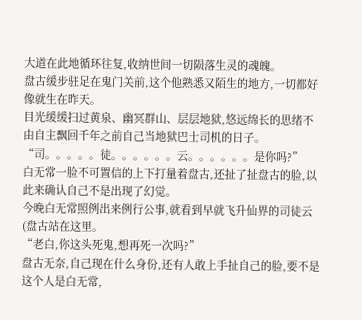大道在此地循环往复,收纳世间一切陨落生灵的魂魄。
盘古缓步驻足在鬼门关前,这个他熟悉又陌生的地方,一切都好像就生在昨天。
目光缓缓扫过黄泉、幽冥群山、层层地狱,悠远绵长的思绪不由自主飘回千年之前自己当地狱巴士司机的日子。
“司。。。。。徒。。。。。。云。。。。。。是你吗?”
白无常一脸不可置信的上下打量着盘古,还扯了扯盘古的脸,以此来确认自己不是出现了幻觉。
今晚白无常照例出来例行公事,就看到早就飞升仙界的司徒云(盘古站在这里。
“老白,你这头死鬼,想再死一次吗?”
盘古无奈,自己现在什么身份,还有人敢上手扯自己的脸,要不是这个人是白无常,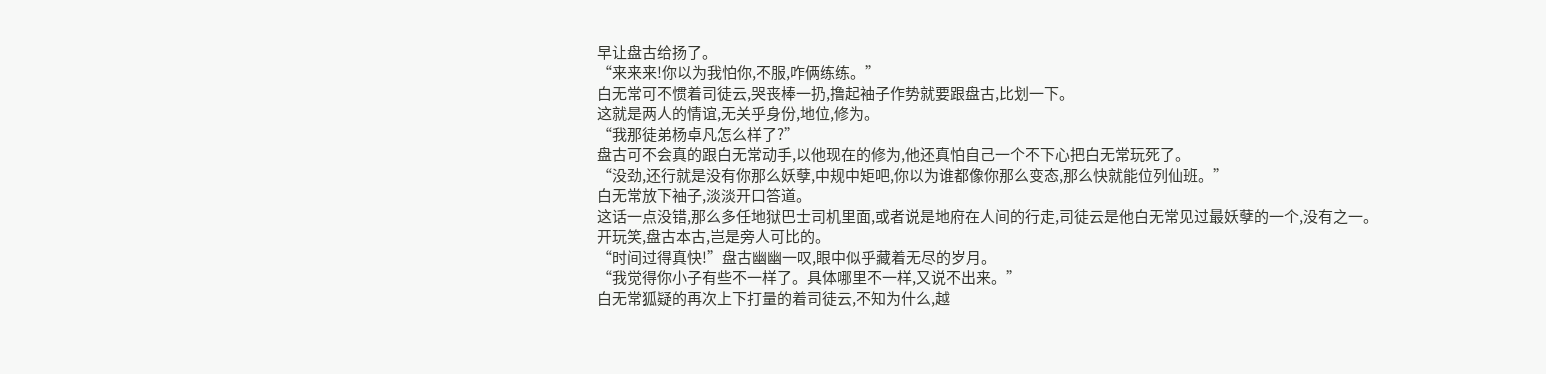早让盘古给扬了。
“来来来!你以为我怕你,不服,咋俩练练。”
白无常可不惯着司徒云,哭丧棒一扔,撸起袖子作势就要跟盘古,比划一下。
这就是两人的情谊,无关乎身份,地位,修为。
“我那徒弟杨卓凡怎么样了?”
盘古可不会真的跟白无常动手,以他现在的修为,他还真怕自己一个不下心把白无常玩死了。
“没劲,还行就是没有你那么妖孽,中规中矩吧,你以为谁都像你那么变态,那么快就能位列仙班。”
白无常放下袖子,淡淡开口答道。
这话一点没错,那么多任地狱巴士司机里面,或者说是地府在人间的行走,司徒云是他白无常见过最妖孽的一个,没有之一。
开玩笑,盘古本古,岂是旁人可比的。
“时间过得真快!”盘古幽幽一叹,眼中似乎藏着无尽的岁月。
“我觉得你小子有些不一样了。具体哪里不一样,又说不出来。”
白无常狐疑的再次上下打量的着司徒云,不知为什么,越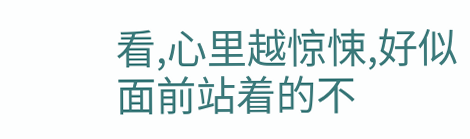看,心里越惊悚,好似面前站着的不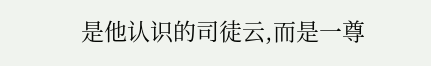是他认识的司徒云,而是一尊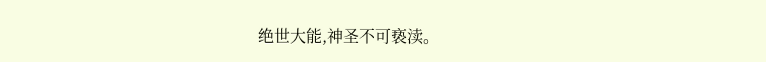绝世大能,神圣不可亵渎。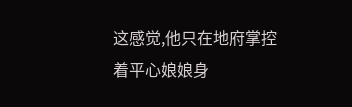这感觉,他只在地府掌控着平心娘娘身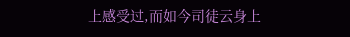上感受过,而如今司徒云身上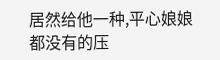居然给他一种,平心娘娘都没有的压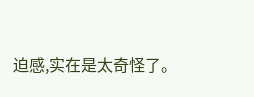迫感,实在是太奇怪了。